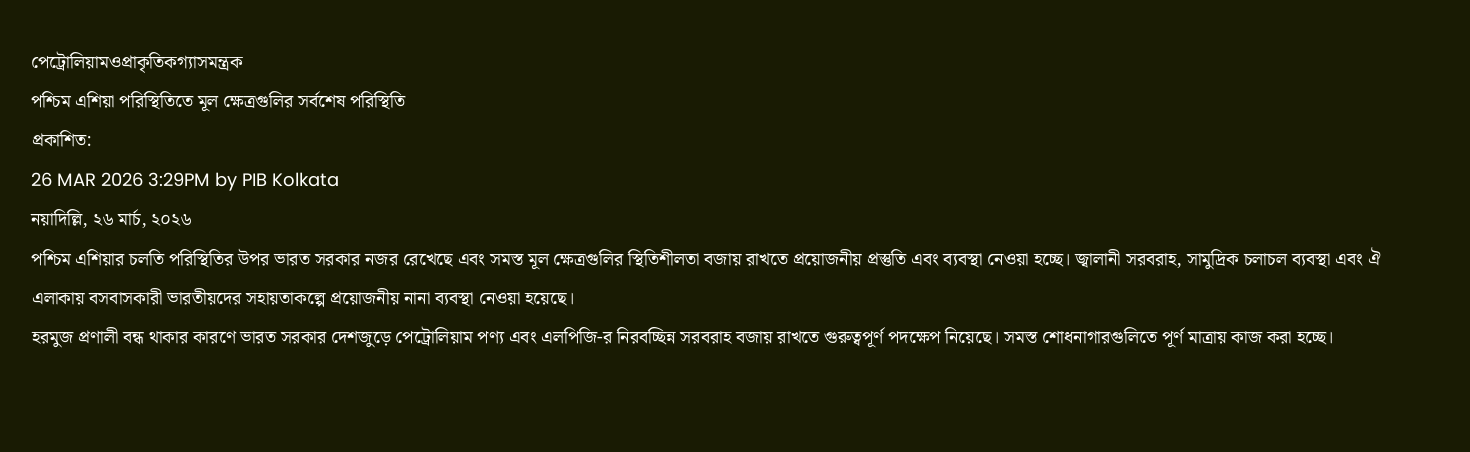পেট্রোলিয়ামওপ্রাকৃতিকগ্যাসমন্ত্রক
পশ্চিম এশিয়া পরিস্থিতিতে মূল ক্ষেত্রগুলির সর্বশেষ পরিস্থিতি
প্রকাশিত:
26 MAR 2026 3:29PM by PIB Kolkata
নয়াদিল্লি, ২৬ মার্চ, ২০২৬
পশ্চিম এশিয়ার চলতি পরিস্থিতির উপর ভারত সরকার নজর রেখেছে এবং সমস্ত মূল ক্ষেত্রগুলির স্থিতিশীলতা বজায় রাখতে প্রয়োজনীয় প্রস্তুতি এবং ব্যবস্থা নেওয়া হচ্ছে। জ্বালানী সরবরাহ, সামুদ্রিক চলাচল ব্যবস্থা এবং ঐ এলাকায় বসবাসকারী ভারতীয়দের সহায়তাকল্পে প্রয়োজনীয় নানা ব্যবস্থা নেওয়া হয়েছে।
হরমুজ প্রণালী বন্ধ থাকার কারণে ভারত সরকার দেশজুড়ে পেট্রোলিয়াম পণ্য এবং এলপিজি-র নিরবচ্ছিন্ন সরবরাহ বজায় রাখতে গুরুত্বপূর্ণ পদক্ষেপ নিয়েছে। সমস্ত শোধনাগারগুলিতে পূর্ণ মাত্রায় কাজ করা হচ্ছে।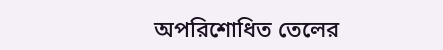অপরিশোধিত তেলের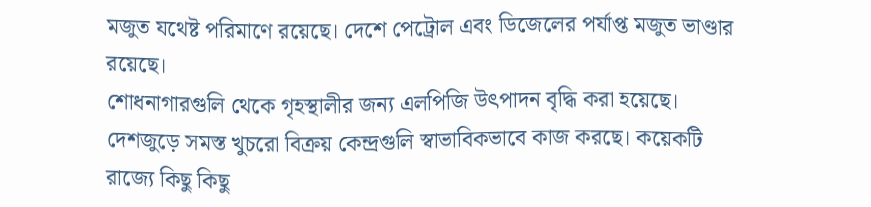মজুত যথেষ্ট পরিমাণে রয়েছে। দেশে পেট্রোল এবং ডিজেলের পর্যাপ্ত মজুত ভাণ্ডার রয়েছে।
শোধনাগারগুলি থেকে গৃহস্থালীর জন্য এলপিজি উৎপাদন বৃদ্ধি করা হয়েছে। দেশজুড়ে সমস্ত খুচরো বিক্রয় কেন্দ্রগুলি স্বাভাবিকভাবে কাজ করছে। কয়েকটি রাজ্যে কিছু কিছু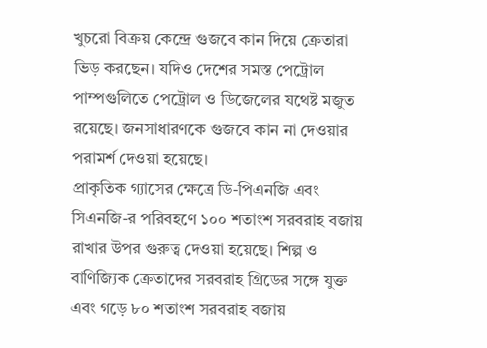খুচরো বিক্রয় কেন্দ্রে গুজবে কান দিয়ে ক্রেতারা ভিড় করছেন। যদিও দেশের সমস্ত পেট্রোল পাম্পগুলিতে পেট্রোল ও ডিজেলের যথেষ্ট মজুত রয়েছে। জনসাধারণকে গুজবে কান না দেওয়ার পরামর্শ দেওয়া হয়েছে।
প্রাকৃতিক গ্যাসের ক্ষেত্রে ডি-পিএনজি এবং সিএনজি-র পরিবহণে ১০০ শতাংশ সরবরাহ বজায় রাখার উপর গুরুত্ব দেওয়া হয়েছে। শিল্প ও বাণিজ্যিক ক্রেতাদের সরবরাহ গ্রিডের সঙ্গে যুক্ত এবং গড়ে ৮০ শতাংশ সরবরাহ বজায়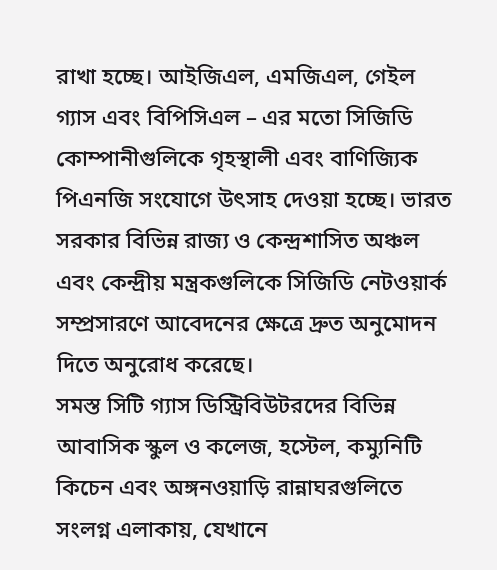রাখা হচ্ছে। আইজিএল, এমজিএল, গেইল গ্যাস এবং বিপিসিএল – এর মতো সিজিডি কোম্পানীগুলিকে গৃহস্থালী এবং বাণিজ্যিক পিএনজি সংযোগে উৎসাহ দেওয়া হচ্ছে। ভারত সরকার বিভিন্ন রাজ্য ও কেন্দ্রশাসিত অঞ্চল এবং কেন্দ্রীয় মন্ত্রকগুলিকে সিজিডি নেটওয়ার্ক সম্প্রসারণে আবেদনের ক্ষেত্রে দ্রুত অনুমোদন দিতে অনুরোধ করেছে।
সমস্ত সিটি গ্যাস ডিস্ট্রিবিউটরদের বিভিন্ন আবাসিক স্কুল ও কলেজ, হস্টেল, কম্যুনিটি কিচেন এবং অঙ্গনওয়াড়ি রান্নাঘরগুলিতে সংলগ্ন এলাকায়, যেখানে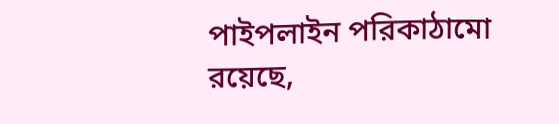পাইপলাইন পরিকাঠামো রয়েছে,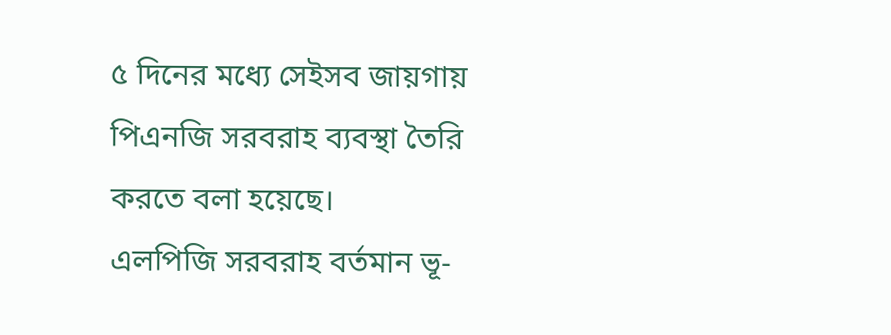৫ দিনের মধ্যে সেইসব জায়গায় পিএনজি সরবরাহ ব্যবস্থা তৈরি করতে বলা হয়েছে।
এলপিজি সরবরাহ বর্তমান ভূ-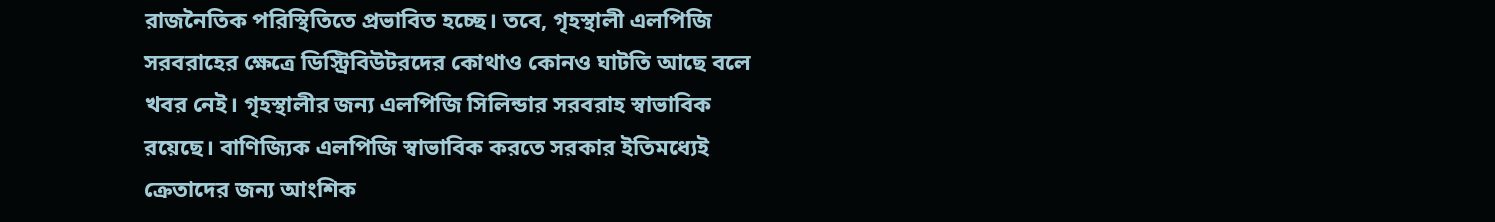রাজনৈতিক পরিস্থিতিতে প্রভাবিত হচ্ছে। তবে, গৃহস্থালী এলপিজি সরবরাহের ক্ষেত্রে ডিস্ট্রিবিউটরদের কোথাও কোনও ঘাটতি আছে বলে খবর নেই। গৃহস্থালীর জন্য এলপিজি সিলিন্ডার সরবরাহ স্বাভাবিক রয়েছে। বাণিজ্যিক এলপিজি স্বাভাবিক করতে সরকার ইতিমধ্যেই ক্রেতাদের জন্য আংশিক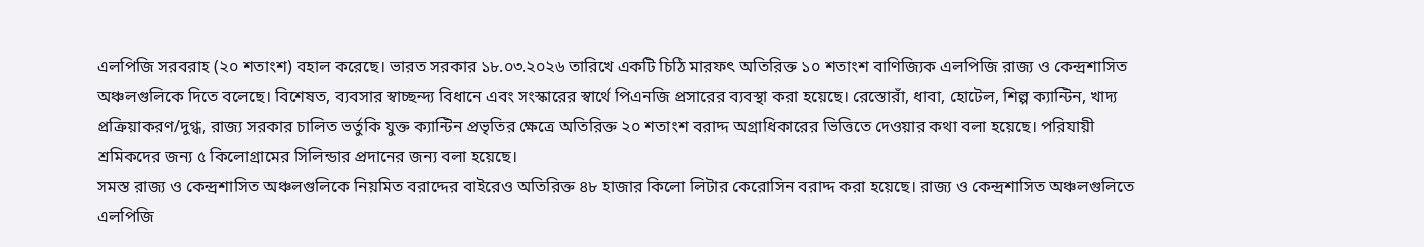এলপিজি সরবরাহ (২০ শতাংশ) বহাল করেছে। ভারত সরকার ১৮.০৩.২০২৬ তারিখে একটি চিঠি মারফৎ অতিরিক্ত ১০ শতাংশ বাণিজ্যিক এলপিজি রাজ্য ও কেন্দ্রশাসিত অঞ্চলগুলিকে দিতে বলেছে। বিশেষত, ব্যবসার স্বাচ্ছন্দ্য বিধানে এবং সংস্কারের স্বার্থে পিএনজি প্রসারের ব্যবস্থা করা হয়েছে। রেস্তোরাঁ, ধাবা, হোটেল, শিল্প ক্যান্টিন, খাদ্য প্রক্রিয়াকরণ/দুগ্ধ, রাজ্য সরকার চালিত ভর্তুকি যুক্ত ক্যান্টিন প্রভৃতির ক্ষেত্রে অতিরিক্ত ২০ শতাংশ বরাদ্দ অগ্রাধিকারের ভিত্তিতে দেওয়ার কথা বলা হয়েছে। পরিযায়ী শ্রমিকদের জন্য ৫ কিলোগ্রামের সিলিন্ডার প্রদানের জন্য বলা হয়েছে।
সমস্ত রাজ্য ও কেন্দ্রশাসিত অঞ্চলগুলিকে নিয়মিত বরাদ্দের বাইরেও অতিরিক্ত ৪৮ হাজার কিলো লিটার কেরোসিন বরাদ্দ করা হয়েছে। রাজ্য ও কেন্দ্রশাসিত অঞ্চলগুলিতে এলপিজি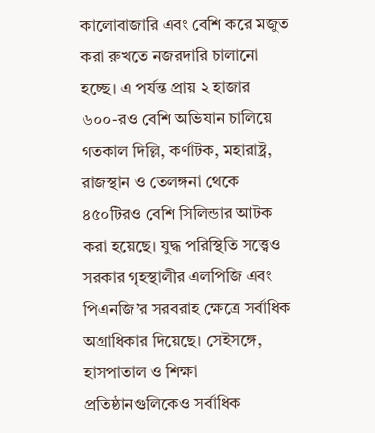কালোবাজারি এবং বেশি করে মজুত করা রুখতে নজরদারি চালানো হচ্ছে। এ পর্যন্ত প্রায় ২ হাজার ৬০০-রও বেশি অভিযান চালিয়ে গতকাল দিল্লি, কর্ণাটক, মহারাষ্ট্র, রাজস্থান ও তেলঙ্গনা থেকে ৪৫০টিরও বেশি সিলিন্ডার আটক করা হয়েছে। যুদ্ধ পরিস্থিতি সত্ত্বেও সরকার গৃহস্থালীর এলপিজি এবং পিএনজি’র সরবরাহ ক্ষেত্রে সর্বাধিক অগ্রাধিকার দিয়েছে। সেইসঙ্গে, হাসপাতাল ও শিক্ষা প্রতিষ্ঠানগুলিকেও সর্বাধিক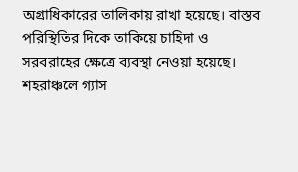অগ্রাধিকারের তালিকায় রাখা হয়েছে। বাস্তব পরিস্থিতির দিকে তাকিয়ে চাহিদা ও সরবরাহের ক্ষেত্রে ব্যবস্থা নেওয়া হয়েছে। শহরাঞ্চলে গ্যাস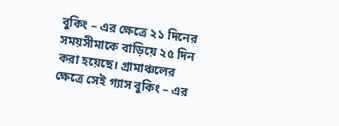বুকিং – এর ক্ষেত্রে ২১ দিনের সময়সীমাকে বাড়িয়ে ২৫ দিন করা হয়েছে। গ্রামাঞ্চলের ক্ষেত্রে সেই গ্যাস বুকিং – এর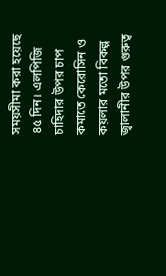সময়সীমা করা হয়েছে ৪৫ দিন। এলপিজি চাহিদার উপর চাপ কমাতে কেরোসিন ও কয়লার মতো বিকল্প জ্বালানীর উপর গুরুত্ব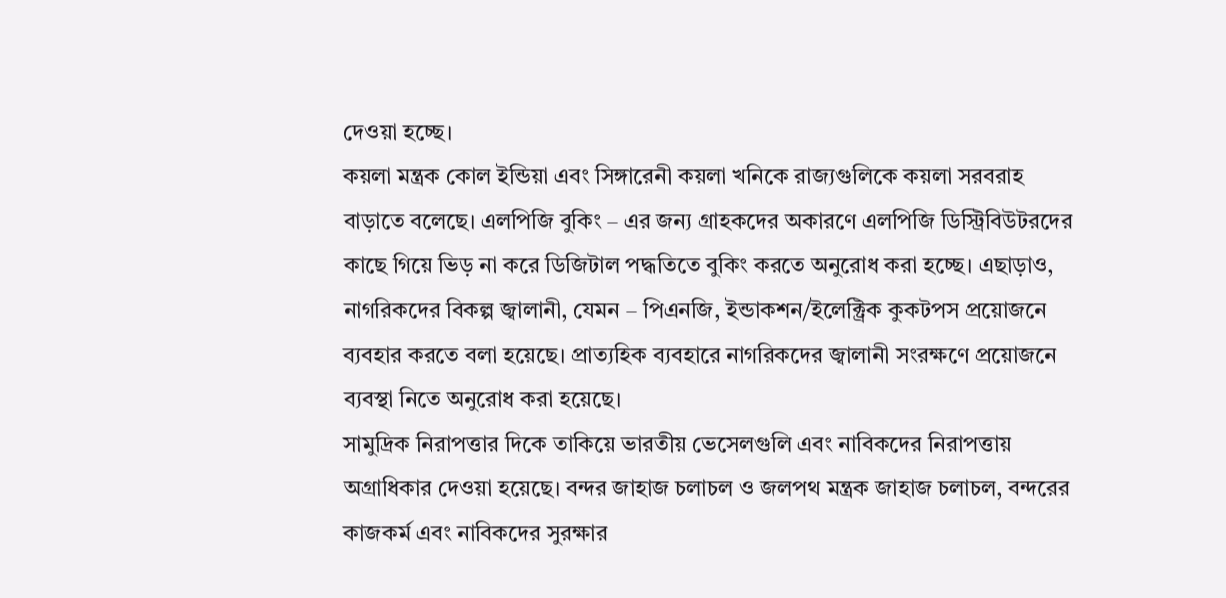দেওয়া হচ্ছে।
কয়লা মন্ত্রক কোল ইন্ডিয়া এবং সিঙ্গারেনী কয়লা খনিকে রাজ্যগুলিকে কয়লা সরবরাহ বাড়াতে বলেছে। এলপিজি বুকিং – এর জন্য গ্রাহকদের অকারণে এলপিজি ডিস্ট্রিবিউটরদের কাছে গিয়ে ভিড় না করে ডিজিটাল পদ্ধতিতে বুকিং করতে অনুরোধ করা হচ্ছে। এছাড়াও, নাগরিকদের বিকল্প জ্বালানী, যেমন – পিএনজি, ইন্ডাকশন/ইলেক্ট্রিক কুকটপস প্রয়োজনে ব্যবহার করতে বলা হয়েছে। প্রাত্যহিক ব্যবহারে নাগরিকদের জ্বালানী সংরক্ষণে প্রয়োজনে ব্যবস্থা নিতে অনুরোধ করা হয়েছে।
সামুদ্রিক নিরাপত্তার দিকে তাকিয়ে ভারতীয় ভেসেলগুলি এবং নাবিকদের নিরাপত্তায় অগ্রাধিকার দেওয়া হয়েছে। বন্দর জাহাজ চলাচল ও জলপথ মন্ত্রক জাহাজ চলাচল, বন্দরের কাজকর্ম এবং নাবিকদের সুরক্ষার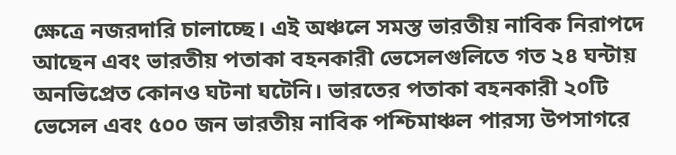ক্ষেত্রে নজরদারি চালাচ্ছে। এই অঞ্চলে সমস্ত ভারতীয় নাবিক নিরাপদে আছেন এবং ভারতীয় পতাকা বহনকারী ভেসেলগুলিতে গত ২৪ ঘন্টায় অনভিপ্রেত কোনও ঘটনা ঘটেনি। ভারতের পতাকা বহনকারী ২০টি ভেসেল এবং ৫০০ জন ভারতীয় নাবিক পশ্চিমাঞ্চল পারস্য উপসাগরে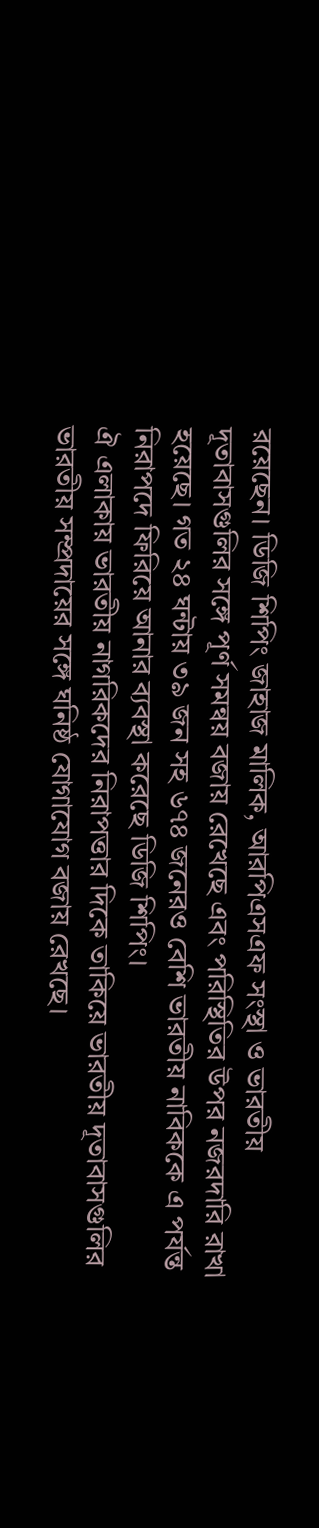রয়েছেন। ডিজি শিপিং জাহাজ মালিক, আরপিএসএফ সংস্থা ও ভারতীয় দূতাবাসগুলির সঙ্গে পূর্ণ সমন্বয় বজায় রেখেছে এবং পরিস্থিতির উপর নজরদারি রাখা হয়েছে। গত ২৪ ঘন্টায় ৩৯ জন সহ ৬৭৪ জনেরও বেশি ভারতীয় নাবিককে এ পর্যন্ত নিরাপদে ফিরিয়ে আনার ব্যবস্থা করেছে ডিজি শিপিং।
ঐ এলাকায় ভারতীয় নাগরিকদের নিরাপত্তার দিকে তাকিয়ে ভারতীয় দূতাবাসগুলির ভারতীয় সম্প্রদায়ের সঙ্গে ঘনিষ্ঠ যোগাযোগ বজায় রেখছে।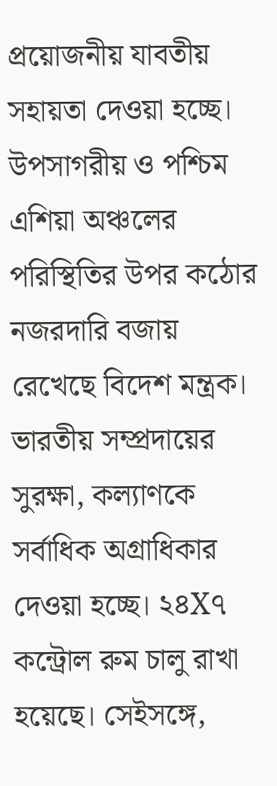প্রয়োজনীয় যাবতীয় সহায়তা দেওয়া হচ্ছে। উপসাগরীয় ও পশ্চিম এশিয়া অঞ্চলের পরিস্থিতির উপর কঠোর নজরদারি বজায় রেখেছে বিদেশ মন্ত্রক। ভারতীয় সম্প্রদায়ের সুরক্ষা, কল্যাণকে সর্বাধিক অগ্রাধিকার দেওয়া হচ্ছে। ২৪X৭ কন্ট্রোল রুম চালু রাখা হয়েছে। সেইসঙ্গে,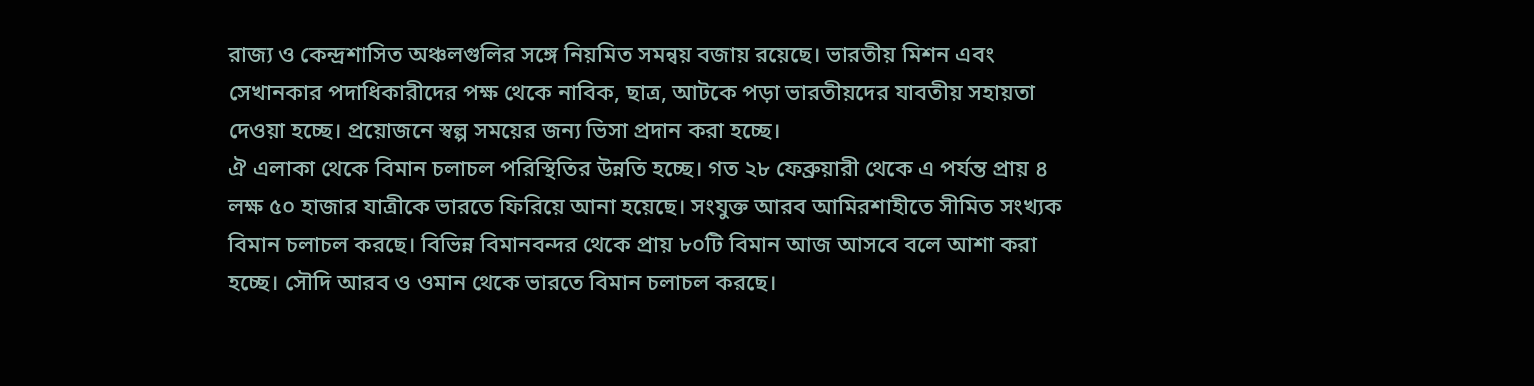রাজ্য ও কেন্দ্রশাসিত অঞ্চলগুলির সঙ্গে নিয়মিত সমন্বয় বজায় রয়েছে। ভারতীয় মিশন এবং সেখানকার পদাধিকারীদের পক্ষ থেকে নাবিক, ছাত্র, আটকে পড়া ভারতীয়দের যাবতীয় সহায়তা দেওয়া হচ্ছে। প্রয়োজনে স্বল্প সময়ের জন্য ভিসা প্রদান করা হচ্ছে।
ঐ এলাকা থেকে বিমান চলাচল পরিস্থিতির উন্নতি হচ্ছে। গত ২৮ ফেব্রুয়ারী থেকে এ পর্যন্ত প্রায় ৪ লক্ষ ৫০ হাজার যাত্রীকে ভারতে ফিরিয়ে আনা হয়েছে। সংযুক্ত আরব আমিরশাহীতে সীমিত সংখ্যক বিমান চলাচল করছে। বিভিন্ন বিমানবন্দর থেকে প্রায় ৮০টি বিমান আজ আসবে বলে আশা করা হচ্ছে। সৌদি আরব ও ওমান থেকে ভারতে বিমান চলাচল করছে।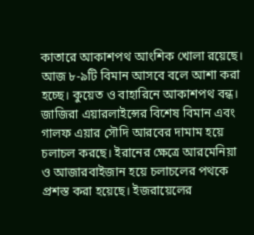কাতারে আকাশপথ আংশিক খোলা রয়েছে। আজ ৮-৯টি বিমান আসবে বলে আশা করা হচ্ছে। কুয়েত ও বাহারিনে আকাশপথ বন্ধ। জাজিরা এয়ারলাইন্সের বিশেষ বিমান এবং গালফ এয়ার সৌদি আরবের দামাম হয়ে চলাচল করছে। ইরানের ক্ষেত্রে আরমেনিয়া ও আজারবাইজান হয়ে চলাচলের পথকে প্রশস্ত করা হয়েছে। ইজরায়েলের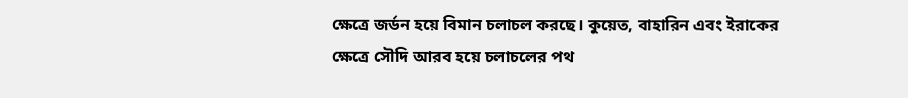ক্ষেত্রে জর্ডন হয়ে বিমান চলাচল করছে। কুয়েত, বাহারিন এবং ইরাকের ক্ষেত্রে সৌদি আরব হয়ে চলাচলের পথ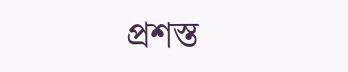প্রশস্ত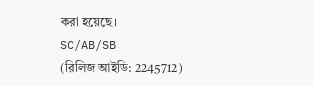করা হয়েছে।
SC/AB/SB
(রিলিজ আইডি: 2245712)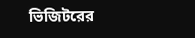ভিজিটরের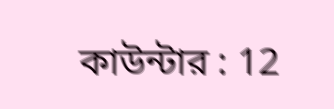কাউন্টার : 12